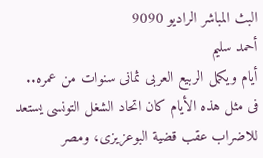البث المباشر الراديو 9090
أحمد سليم
أيام ويكمل الربيع العربى ثمانى سنوات من عمره.. فى مثل هذه الأيام كان اتحاد الشغل التونسى يستعد للاضراب عقب قضية البوعزيزى، ومصر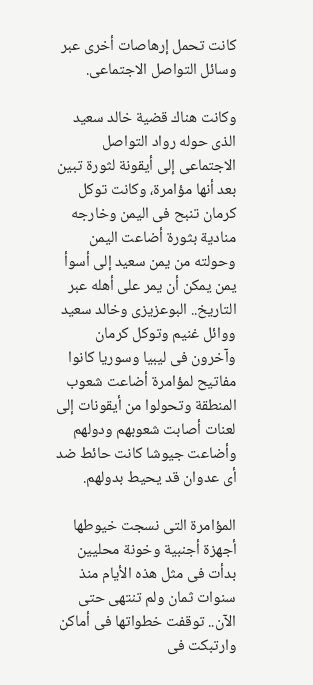كانت تحمل إرهاصات أخرى عبر وسائل التواصل الاجتماعى.

وكانت هناك قضية خالد سعيد الذى حوله رواد التواصل الاجتماعى إلى أيقونة لثورة تبين بعد أنها مؤامرة، وكانت توكل كرمان تنبح فى اليمن وخارجه منادية بثورة أضاعت اليمن وحولته من يمن سعيد إلى أسوأ يمن يمكن أن يمر على أهله عبر التاريخ.. البوعزيزى وخالد سعيد ووائل غنيم وتوكل كرمان وآخرون فى ليبيا وسوريا كانوا مفاتيح لمؤامرة أضاعت شعوب المنطقة وتحولوا من أيقونات إلى لعنات أصابت شعوبهم ودولهم وأضاعت جيوشا كانت حائط ضد أى عدوان قد يحيط بدولهم.

المؤامرة التى نسجت خيوطها أجهزة أجنبية وخونة محليين بدأت فى مثل هذه الأيام منذ سنوات ثمان ولم تنتهى حتى الآن.. توقفت خطواتها فى أماكن وارتبكت فى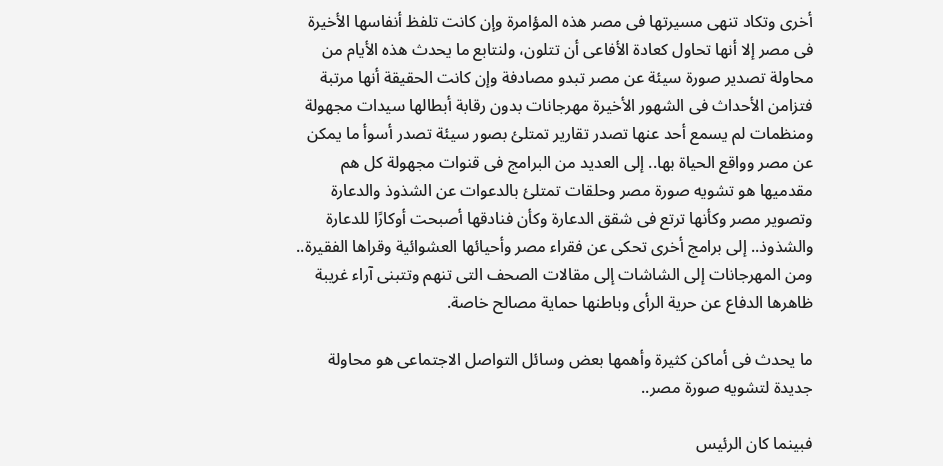أخرى وتكاد تنهى مسيرتها فى مصر هذه المؤامرة وإن كانت تلفظ أنفاسها الأخيرة فى مصر إلا أنها تحاول كعادة الأفاعى أن تتلون، ولنتابع ما يحدث هذه الأيام من محاولة تصدير صورة سيئة عن مصر تبدو مصادفة وإن كانت الحقيقة أنها مرتبة فتزامن الأحداث فى الشهور الأخيرة مهرجانات بدون رقابة أبطالها سيدات مجهولة ومنظمات لم يسمع أحد عنها تصدر تقارير تمتلئ بصور سيئة تصدر أسوأ ما يمكن عن مصر وواقع الحياة بها.. إلى العديد من البرامج فى قنوات مجهولة كل هم مقدميها هو تشويه صورة مصر وحلقات تمتلئ بالدعوات عن الشذوذ والدعارة وتصوير مصر وكأنها ترتع فى شقق الدعارة وكأن فنادقها أصبحت أوكارًا للدعارة والشذوذ.. إلى برامج أخرى تحكى عن فقراء مصر وأحيائها العشوائية وقراها الفقيرة.. ومن المهرجانات إلى الشاشات إلى مقالات الصحف التى تنهم وتتبنى آراء غريبة ظاهرها الدفاع عن حرية الرأى وباطنها حماية مصالح خاصة.

ما يحدث فى أماكن كثيرة وأهمها بعض وسائل التواصل الاجتماعى هو محاولة جديدة لتشويه صورة مصر..

فبينما كان الرئيس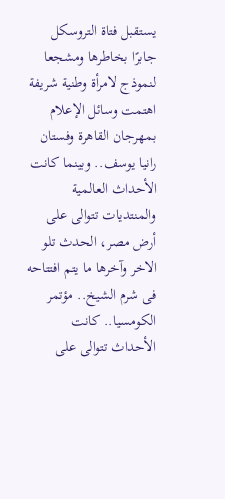يستقبل فتاة التروسكل جابرًا بخاطرها ومشجعا لنموذج لامرأة وطنية شريفة اهتمت وسائل الإعلام بمهرجان القاهرة وفستان رانيا يوسف.. وبينما كانت الأحداث العالمية والمنتديات تتوالى على أرض مصر، الحدث تلو الاخر وآخرها ما يتم افتتاحه فى شرم الشيخ.. مؤتمر الكومسيا.. كانت الأحداث تتوالى على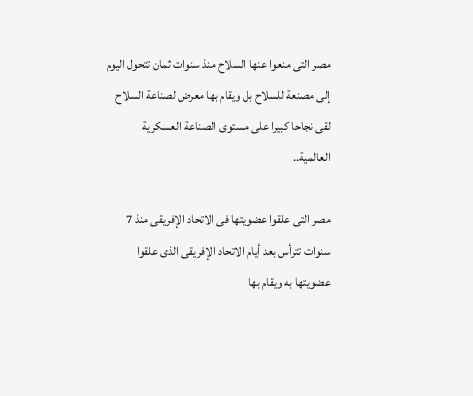مصر التى منعوا عنها السلاح منذ سنوات ثمان تتحول اليوم إلى مصنعة للسلاح بل ويقام بها معرض لصناعة السلاح لقى نجاحا كبيرا على مستوى الصناعة العسكرية العالمية..

مصر التى علقوا عضويتها فى الاتحاد الإفريقى منذ 7 سنوات تترأس بعد أيام الاتحاد الإفريقى الذى علقوا عضويتها به ويقام بها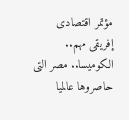مؤتمر اقتصادى إفريقى مهم.. الكوميسا.. مصر التى حاصروها عالميا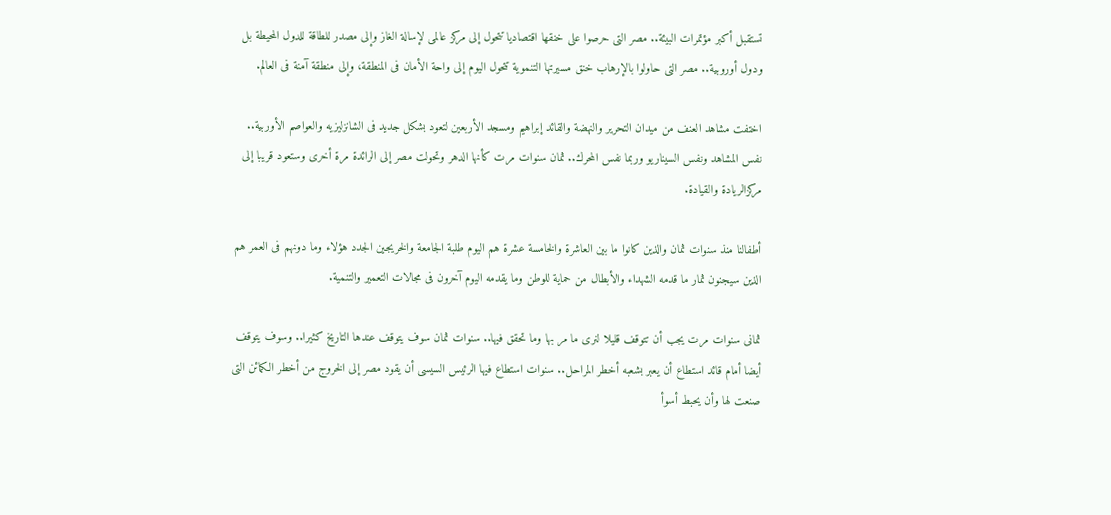تستقبل أكبر مؤتمرات البيئة.. مصر التى حرصوا على خنقها اقتصاديا تتحول إلى مركز عالمى لإسالة الغاز وإلى مصدر للطاقة للدول المحيطة بل ودول أوروبية.. مصر التى حاولوا بالإرهاب خنق مسيرتها التنموية تتحول اليوم إلى واحة الأمان فى المنطقة، وإلى منطقة آمنة فى العالم.

اختفت مشاهد العنف من ميدان التحرير والنهضة والقائد إبراهيم ومسجد الأربعين لتعود بشكل جديد فى الشانزليزيه والعواصم الأوربية.. نفس المشاهد ونفس السيناريو وربما نفس المحرك.. ثمان سنوات مرت كأنها الدهر وتحولت مصر إلى الرائدة مرة أخرى وستعود قريبا إلى مركزالريادة والقيادة.

أطفالنا منذ سنوات ثمان والذين كانوا ما بين العاشرة والخامسة عشرة هم اليوم طلبة الجامعة والخريجين الجدد هؤلاء وما دونهم فى العمر هم الذين سيجنون ثمار ما قدمه الشهداء والأبطال من حماية للوطن وما يقدمه اليوم آخرون فى مجالات التعمير والتنمية.

ثمانى سنوات مرت يجب أن تتوقف قليلا لنرى ما مر بها وما تحقق فيها.. سنوات ثمان سوف يتوقف عندها التاريخ كثيرا.. وسوف يتوقف أيضا أمام قائد استطاع أن يعبر بشعبه أخطر المراحل.. سنوات استطاع فيها الرئيس السيسى أن يقود مصر إلى الخروج من أخطر الكمائن التى صنعت لها وأن يحبط أسوأ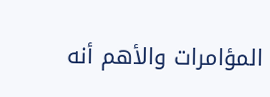المؤامرات والأهم أنه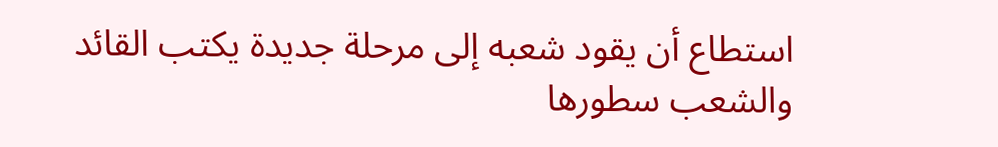استطاع أن يقود شعبه إلى مرحلة جديدة يكتب القائد والشعب سطورها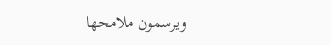ويرسمون ملامحها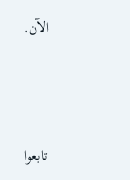الآن.



تابعوا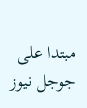مبتدا على جوجل نيوز